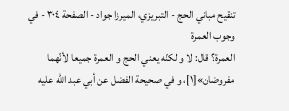تنقيح مباني الحج - التبريزي، الميرزا جواد - الصفحة ٣٠٤ - في وجوب العمرة
العمرة؟ قال: لا و لكنّه يعني الحج و العمرة جميعا لأنّهما مفروضان»[١]، و في صحيحة الفضل عن أبي عبد اللّه عليه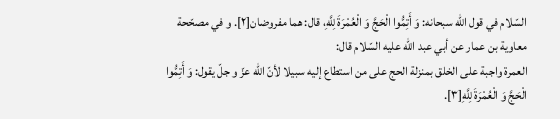السّلام في قول اللّه سبحانه: وَ أَتِمُّوا الْحَجَّ وَ الْعُمْرَةَ لِلَّهِ، قال: هما مفروضان[٢]. و في مصحّحة معاوية بن عمار عن أبي عبد اللّه عليه السّلام قال:
العمرة واجبة على الخلق بمنزلة الحج على من استطاع إليه سبيلا لأنّ اللّه عزّ و جلّ يقول: وَ أَتِمُّوا الْحَجَّ وَ الْعُمْرَةَ لِلَّهِ[٣].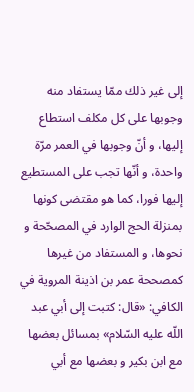إلى غير ذلك ممّا يستفاد منه وجوبها على كل مكلف استطاع إليها، و أنّ وجوبها في العمر مرّة واحدة، و أنّها تجب على المستطيع إليها فورا، كما هو مقتضى كونها بمنزلة الحج الوارد في المصحّحة و نحوها، و المستفاد من غيرها كمصححة عمر بن اذينة المروية في الكافي: «قال: كتبت إلى أبي عبد اللّه عليه السّلام» بمسائل بعضها مع ابن بكير و بعضها مع أبي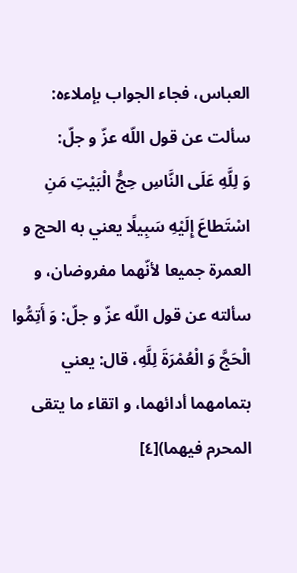العباس، فجاء الجواب بإملاءه: سألت عن قول اللّه عزّ و جلّ:
وَ لِلَّهِ عَلَى النَّاسِ حِجُّ الْبَيْتِ مَنِ اسْتَطاعَ إِلَيْهِ سَبِيلًا يعني به الحج و العمرة جميعا لأنّهما مفروضان، و سألته عن قول اللّه عزّ و جلّ: وَ أَتِمُّوا الْحَجَّ وَ الْعُمْرَةَ لِلَّهِ، قال: يعني بتمامهما أدائهما، و اتقاء ما يتقى المحرم فيهما)[٤]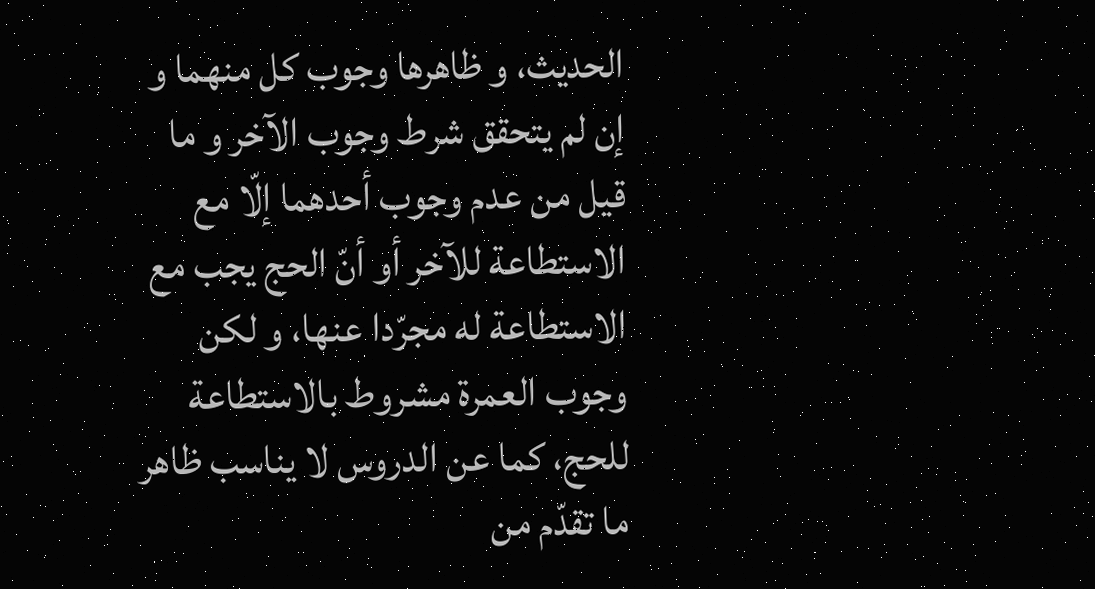الحديث، و ظاهرها وجوب كل منهما و إن لم يتحقق شرط وجوب الآخر و ما قيل من عدم وجوب أحدهما إلّا مع الاستطاعة للآخر أو أنّ الحج يجب مع الاستطاعة له مجرّدا عنها، و لكن وجوب العمرة مشروط بالاستطاعة للحج، كما عن الدروس لا يناسب ظاهر ما تقدّم من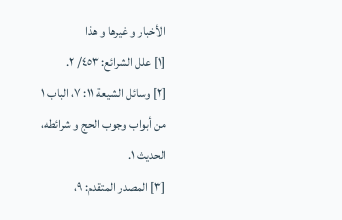الأخبار و غيرها و هذا
[١] علل الشرائع: ٤٥٣/ ٢.
[٢] وسائل الشيعة ١١: ٧، الباب ١ من أبواب وجوب الحج و شرائطه، الحديث ١.
[٣] المصدر المتقدم: ٩،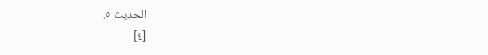الحديث ٥.
[٤]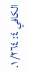الكافي ٤: ٢٦٤/ ١.